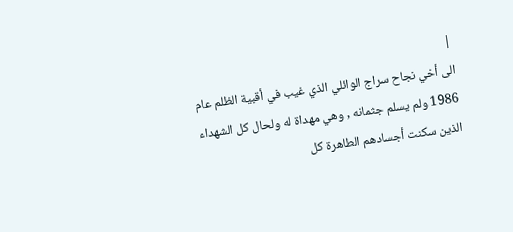|
الى أخي نجاح سراج الوائلي الذي غيب في أقبية الظلم عام
1986 ولم يسلم جثمانه , وهي مهداة له ولحال كل الشهداء
الذين سكنت أجسادهم الطاهرة كل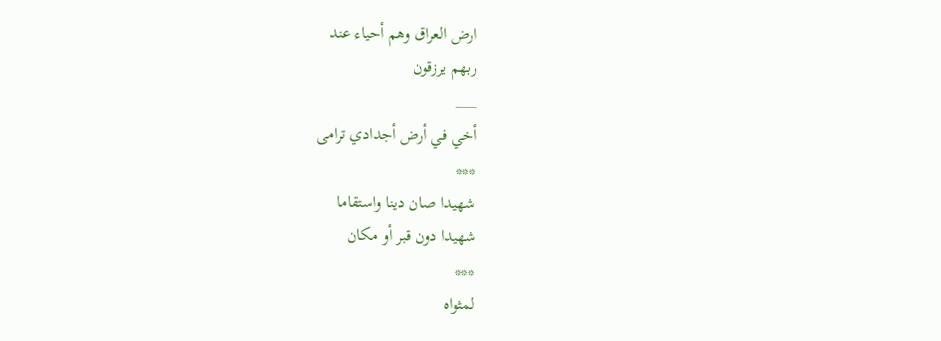ارض العراق وهم أحياء عند
ربهم يرزقون
___
أخي في أرض أجدادي ترامى
***
شهيدا صان دينا واستقاما
شهيدا دون قبر أو مكان
***
لمثواه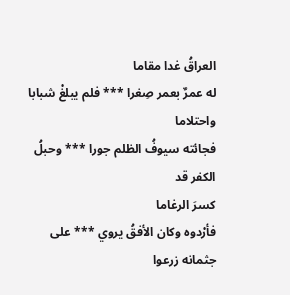العراقُ غدا مقاما
له عمرٌ بعمر صِغرا *** فلم يبلغْ شبابا
واحتلاما
فجائته سيوفُ الظلم جورا *** وحبلُ الكفر قد
كسرَ الرغاما
فأرْدوه وكان الأفقُ يروي *** على جثمانه زرعوا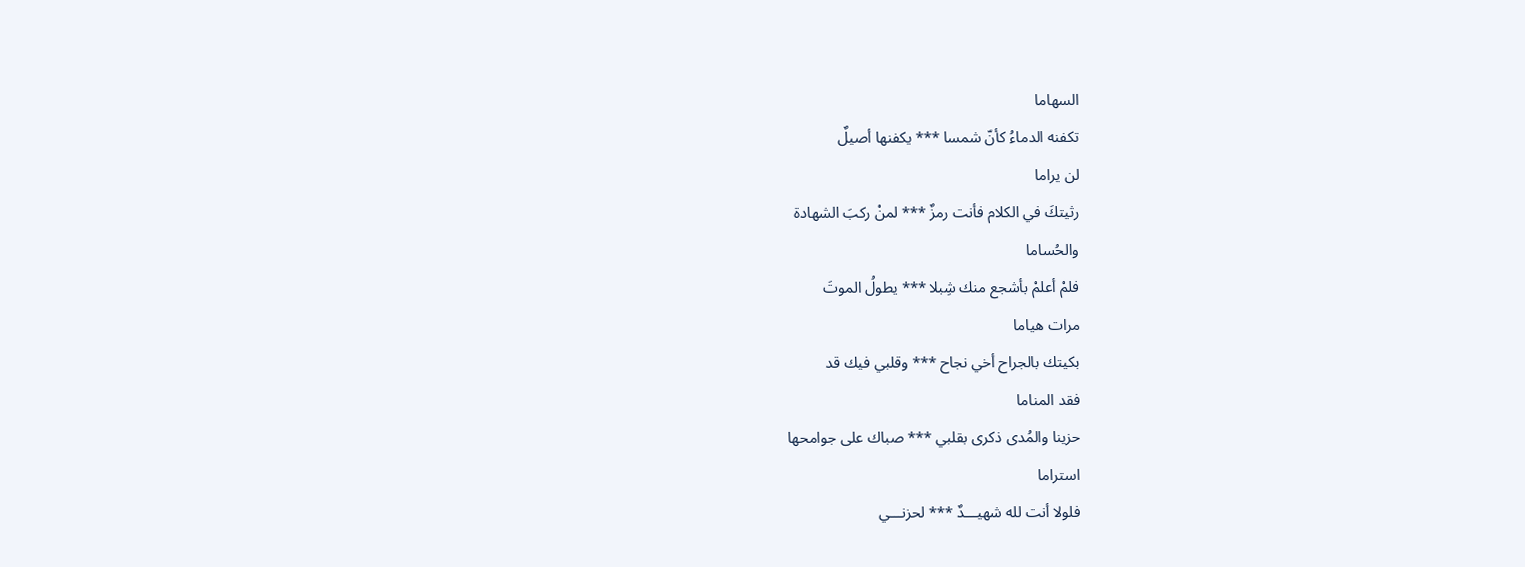السهاما
تكفنه الدماءُ كأنّ شمسا *** يكفنها أصيلٌ
لن يراما
رثيتكَ في الكلام فأنت رمزٌ *** لمنْ ركبَ الشهادة
والحُساما
فلمْ أعلمْ بأشجع منك شِبلا *** يطولُ الموتَ
مرات هياما
بكيتك بالجراح أخي نجاح *** وقلبي فيك قد
فقد المناما
حزينا والمُدى ذكرى بقلبي *** صباك على جوامحها
استراما
فلولا أنت لله شهيـــدٌ *** لحزنـــي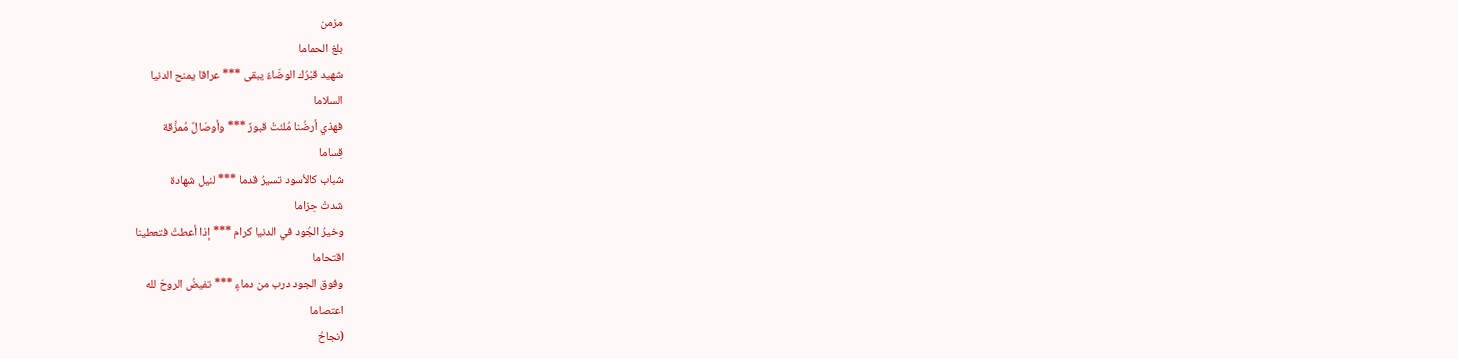مزمن
بلغ الحماما
شهيد قبْرُك الوضّاءُ يبقى *** عراقا يمنح الدنيا
السلاما
فهذي أرضُنا مُلئتْ قبورٌ *** وأوصَالٌ مُمزَّقة
قِساما
شباب كالأسود تسيرُ قدما *** لنيل شهادة
شدتْ حِزاما
وخيرُ الجُود في الدنيا كرام *** إذا أعطتْ فتعطينا
اقتحاما
وفوق الجود درب من دماءٍ *** تفيضُ الروحَ لله
اعتصاما
(نجاحُ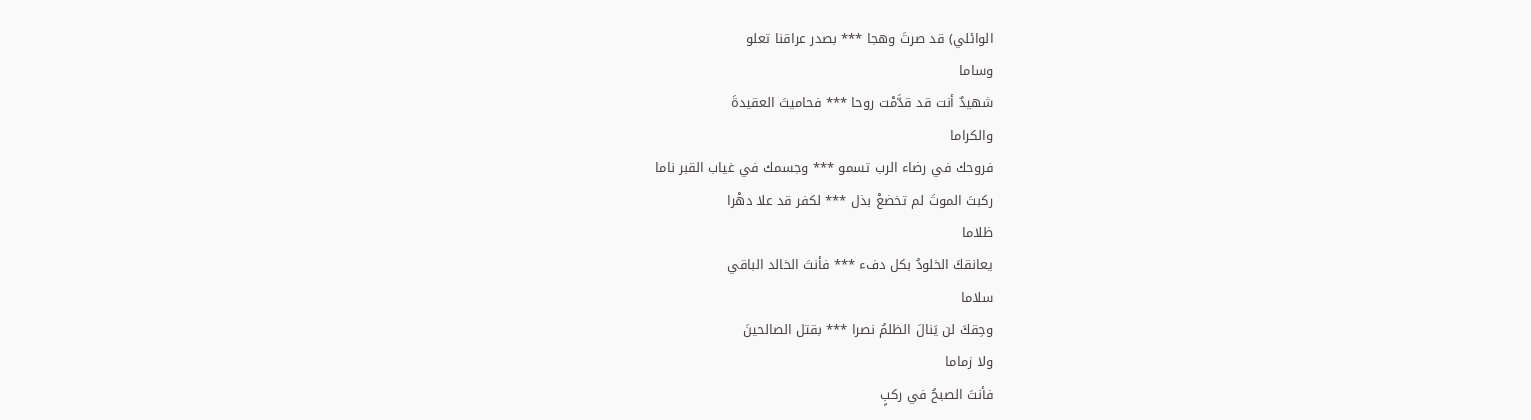الوائلي) قد صرتَ وهجا *** بصدر عراقنا تعلو
وساما
شهيدٌ أنت قد قدَّمْت روحا *** فحاميتَ العقيدةَ
والكراما
فروحك في رضاء الرب تسمو *** وجسمك في غياب القبر ناما
ركبتَ الموتَ لم تخضعْ بذل *** لكفر قد علا دهْرا
ظلاما
يعانقكَ الخلودُ بكل دفء *** فأنتَ الخالد الباقي
سلاما
وحِقكَ لن يَنالَ الظلمُ نصرا *** بقتل الصالحينَ
ولا زماما
فأنتَ الصبحُ في ركبٍ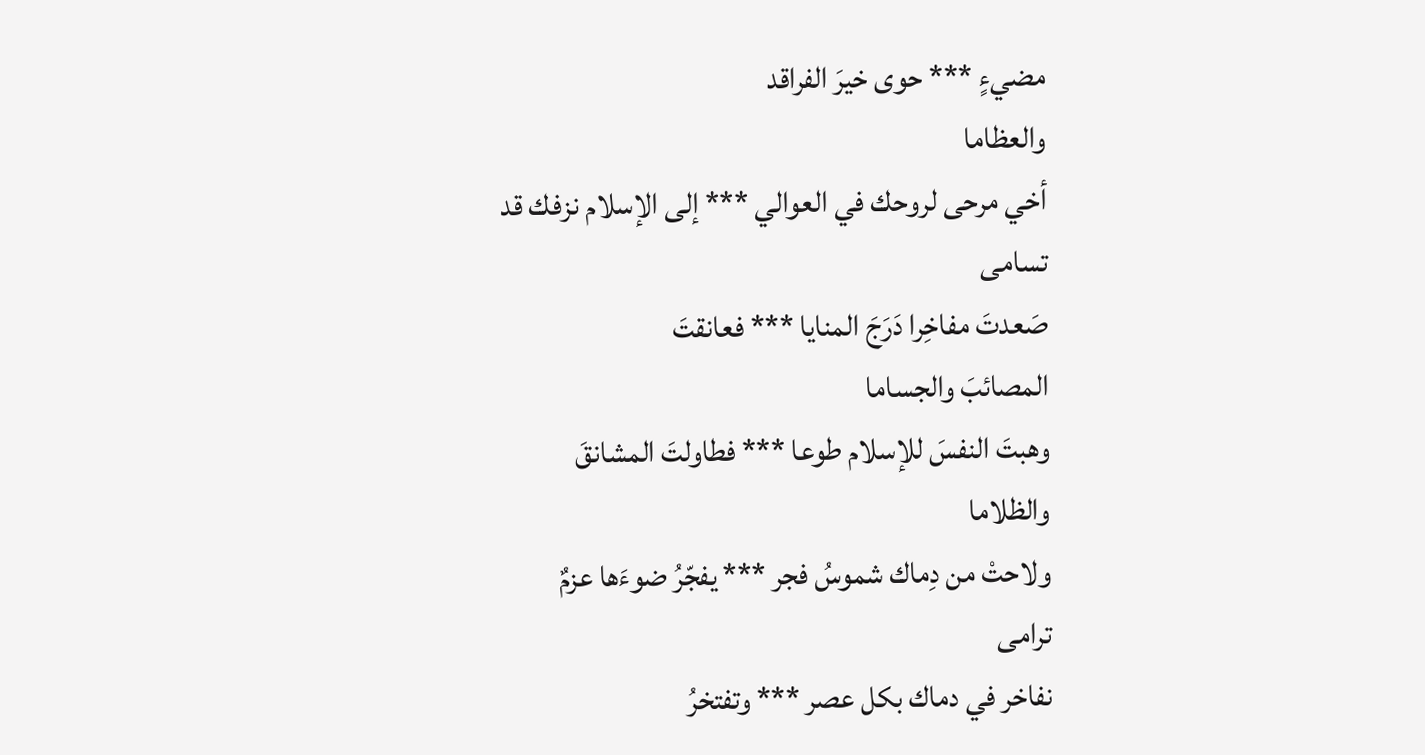مضيءٍ *** حوى خيرَ الفراقد
والعظاما
أخي مرحى لروحك في العوالي *** إلى الإسلام نزفك قد
تسامى
صَعدتَ مفاخِرا دَرَجَ المنايا *** فعانقتَ
المصائبَ والجساما
وهبتَ النفسَ للإسلام طوعا *** فطاولتَ المشانقَ
والظلاما
ولاحتْ من دِماك شموسُ فجر *** يفجّرُ ضوءَها عزمٌ
ترامى
نفاخر في دماك بكل عصر *** وتفتخرُ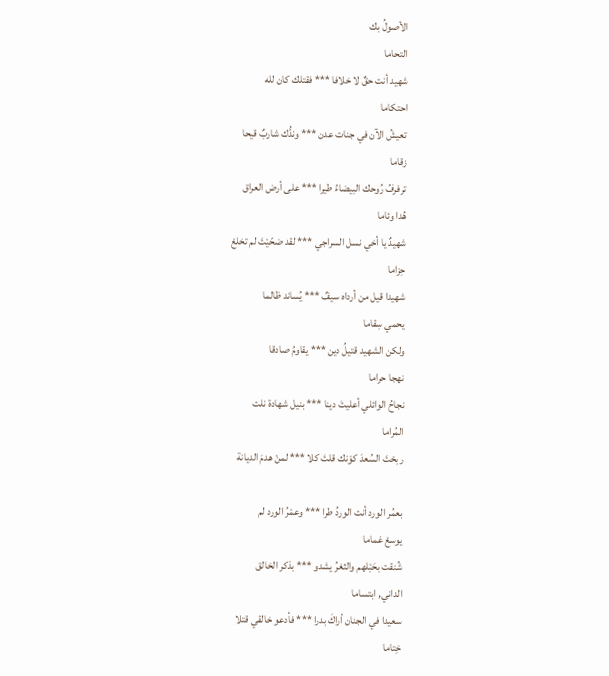الأصولُ بك
التحاما
شهيد أنت حقٌ لا خلافا *** فقتلك كان لله
احتكاما
تعيشُ الآن في جنات عدن *** وندُّك شاربٌ قيحا
زقاما
ترفرفُ رُوحك البيضاءُ طيرا *** على أرض العراق
هُدا وئاما
شهيدٌ يا أخي نسل السراجي *** لقد ضحّيْتَ لم تخلعْ
حِزاما
شهيدا قيل من أرداه سيفٌ *** يُساند ظالما
يحمي سِقاما
ولكن الشهيد قتيلُ دين *** يقاومُ صادقا
نهجا حراما
نجاحُ الوائلي أعليتَ دينا *** بنيل شهادة نلت
المُراما
ربحْتَ السُعدَ كوْنك قلتَ كلا *** لمنْ هدمَ الديانة

بعمُر الورد أنت الوردُ طرا *** وعمْرُ الورد لم
يوسعْ غماما
شُنقت بحَبْلهم والثغرُ يشدو *** بذكر الخالق
الداني, ابتساما
سعيدا في الجنان أراكَ بدرا *** فأدعو خالقي قتلا
خِتاما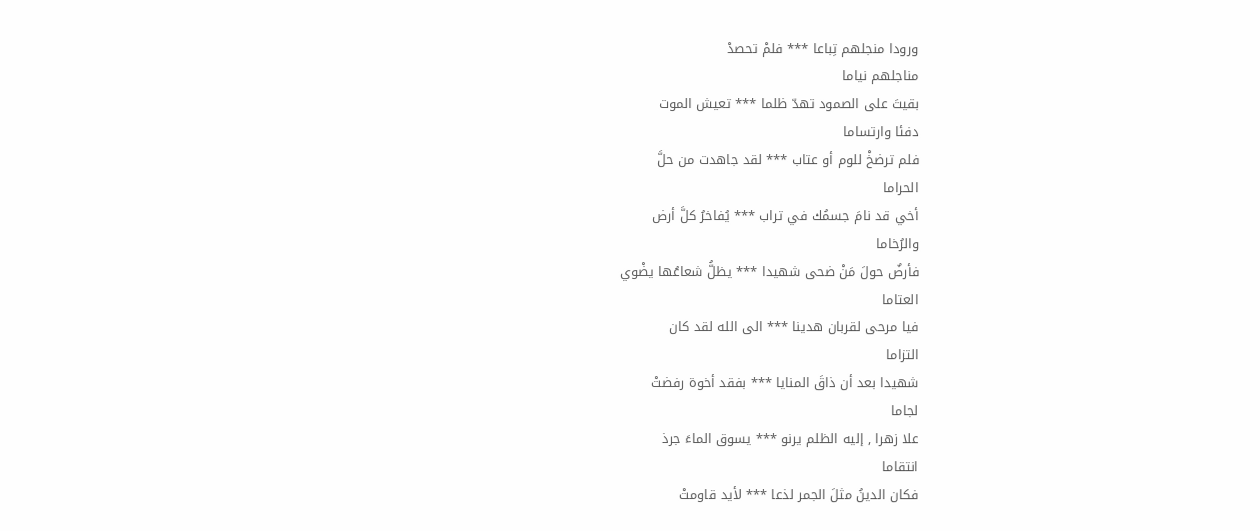ورودا منجلهم تِباعا *** فلمْ تحصدْ
مناجلهم نياما
بقيتَ على الصمود تهدّ ظلما *** تعيش الموت
دفئا وارتساما
فلم ترضخْ للوم أو عتاب *** لقد جاهدت من حلَّ
الحراما
أخي قد نامَ جسمُك في تراب *** يُفاخرُ كلَّ أرض
والرُخاما
فأرضٌ حولَ مَنْ ضحى شهيدا *** يظلُّ شعاعُها يضْوي
العتاما
فيا مرحى لقربان هدينا *** الى الله لقد كان
التزاما
شهيدا بعد أن ذاقَ المنايا *** بفقد أخوة رفضتْ
لجاما
علا زهرا , إليه الظلم يرنو *** يسوق الماءَ جرذ
انتقاما
فكان الدينُ مثلَ الجمر لذعا *** لأيد قاومتْ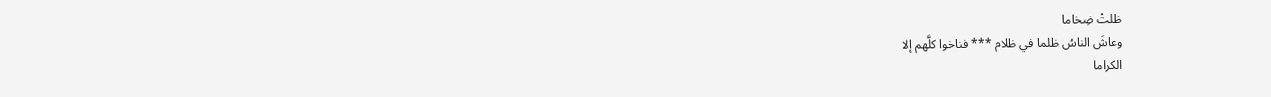ظلتْ ضِخاما
وعاشَ الناسُ ظلما في ظلام *** فناخوا كلَّهم إلا
الكراما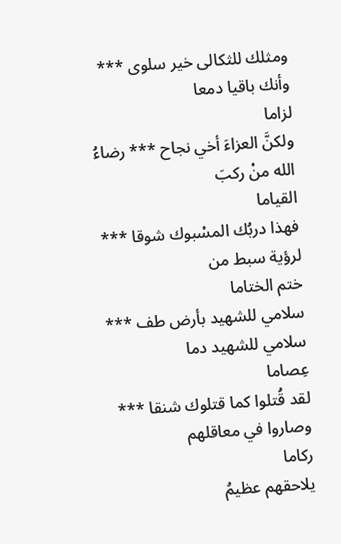ومثلك للثكالى خير سلوى *** وأنك باقيا دمعا
لزاما
ولكنَّ العزاءَ أخي نجاح *** رضاءُ الله منْ ركبَ
القياما
فهذا دربُك المسْبوك شوقا *** لرؤية سبط من
ختم الختاما
سلامي للشهيد بأرض طف *** سلامي للشهيد دما
عِصاما
لقد قُتلوا كما قتلوك شنقا *** وصاروا في معاقلهم
ركاما
يلاحقهم عظيمُ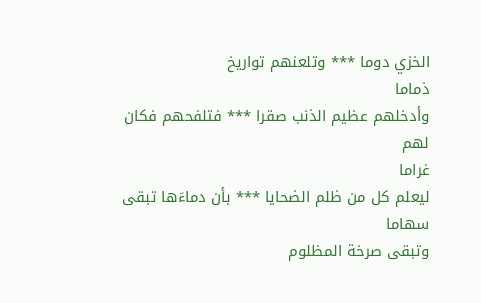الخزي دوما *** وتلعنهم تواريخ
ذماما
وأدخلهم عظيم الذنب صقرا *** فتلفحهم فكان لهم
غراما
ليعلم كل من ظلم الضحايا *** بأن دماءَها تبقى
سهاما
وتبقى صرخة المظلوم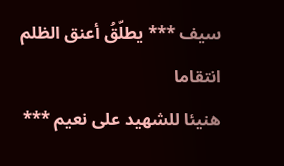سيف *** يطلّقُ أعنق الظلم
انتقاما
هنيئا للشهيد على نعيم ***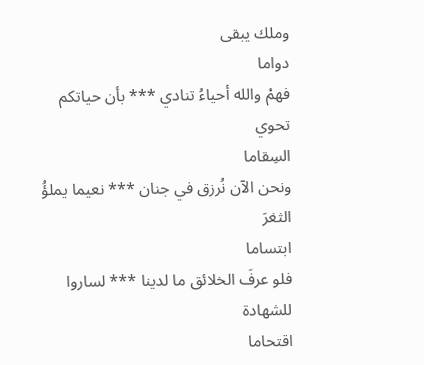وملك يبقى
دواما
فهمْ والله أحياءُ تنادي *** بأن حياتكم تحوي
السِقاما
ونحن الآن نُرزق في جنان *** نعيما يملؤُ الثغرَ
ابتساما
فلو عرفَ الخلائق ما لدينا *** لساروا للشهادة
اقتحاما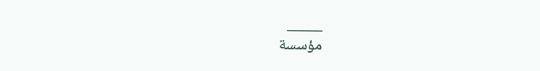_____
مؤسسة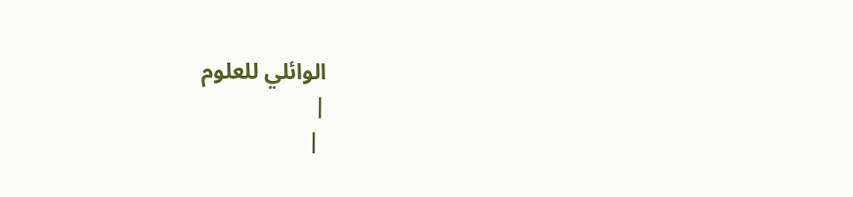الوائلي للعلوم
|
 |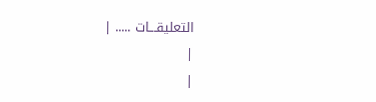التعليقـــات ..... |
|
|